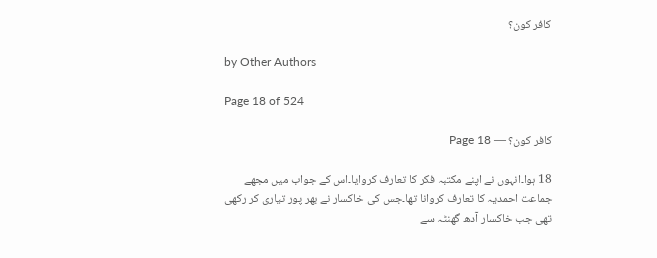کافر کون؟

by Other Authors

Page 18 of 524

کافر کون؟ — Page 18

18 ہوا۔انہوں نے اپنے مکتبہ فکر کا تعارف کروایا۔اس کے جواب میں مجھے جماعت احمدیہ کا تعارف کروانا تھا۔جس کی خاکسار نے بھر پور تیاری کر رکھی تھی جب خاکسار آدھ گھنٹہ سے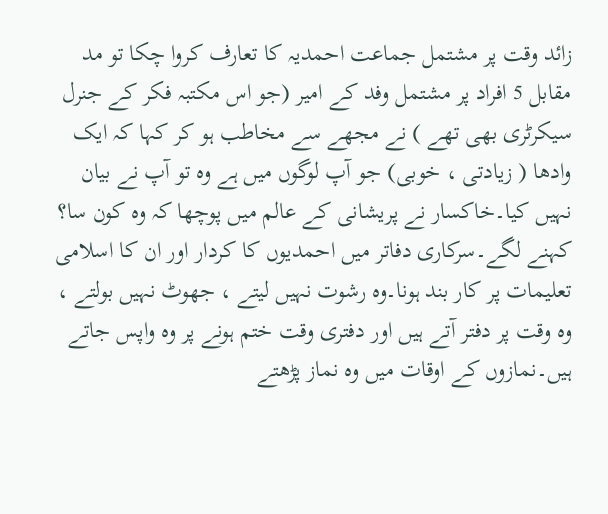زائد وقت پر مشتمل جماعت احمدیہ کا تعارف کروا چکا تو مد مقابل 5 افراد پر مشتمل وفد کے امیر (جو اس مکتبہ فکر کے جنرل سیکرٹری بھی تھے ) نے مجھے سے مخاطب ہو کر کہا کہ ایک وادھا ( زیادتی ، خوبی) جو آپ لوگوں میں ہے وہ تو آپ نے بیان نہیں کیا۔خاکسار نے پریشانی کے عالم میں پوچھا کہ وہ کون سا؟ کہنے لگے۔سرکاری دفاتر میں احمدیوں کا کردار اور ان کا اسلامی تعلیمات پر کار بند ہونا۔وہ رشوت نہیں لیتے ، جھوٹ نہیں بولتے ، وہ وقت پر دفتر آتے ہیں اور دفتری وقت ختم ہونے پر وہ واپس جاتے ہیں۔نمازوں کے اوقات میں وہ نماز پڑھتے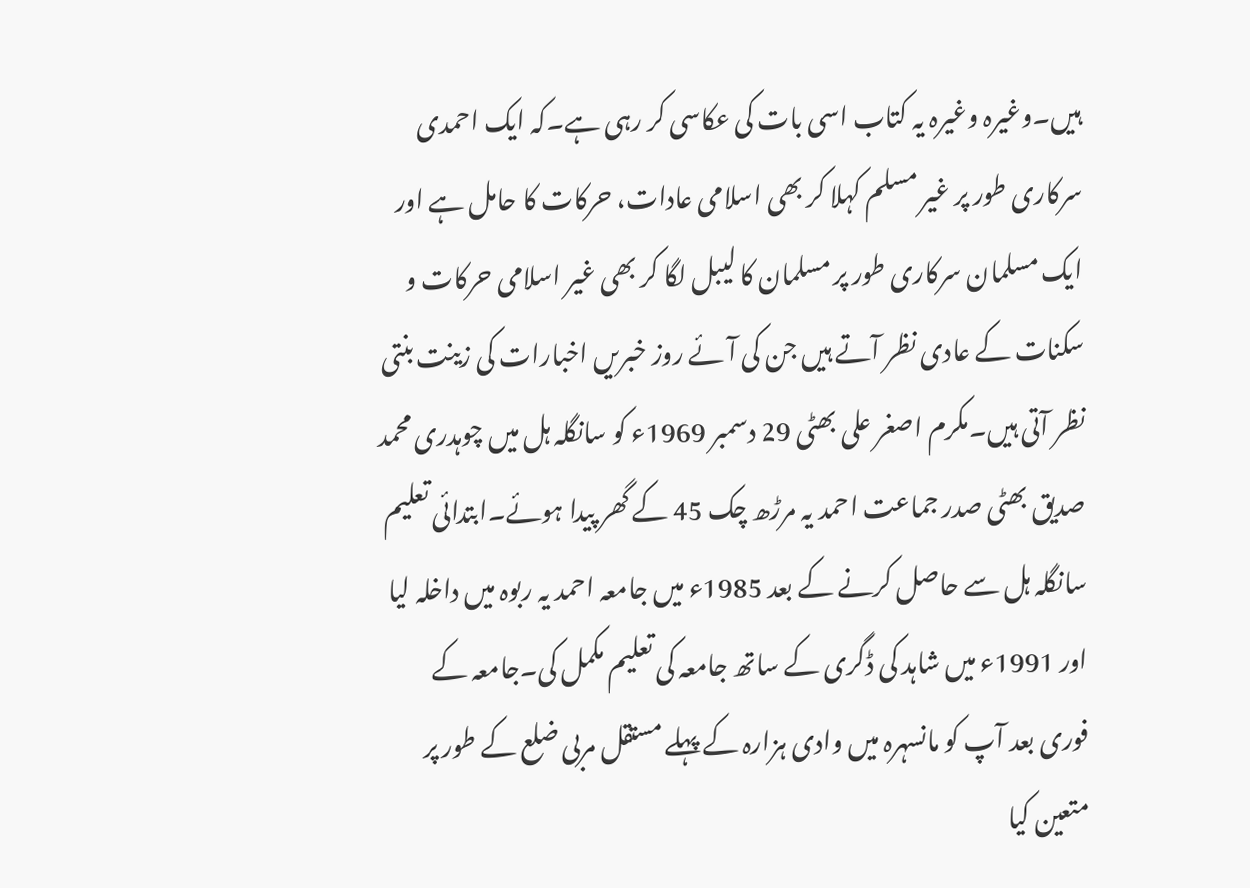ہیں۔وغیرہ وغیرہ یہ کتاب اسی بات کی عکاسی کر رہی ہے۔کہ ایک احمدی سرکاری طور پر غیر مسلم کہلا کر بھی اسلامی عادات، حرکات کا حامل ہے اور ایک مسلمان سرکاری طور پر مسلمان کا لیبل لگا کر بھی غیر اسلامی حرکات و سکنات کے عادی نظر آتے ہیں جن کی آئے روز خبریں اخبارات کی زینت بنتی نظر آتی ہیں۔مکرم اصغر علی بھٹی 29 دسمبر 1969ء کو سانگلہ ہل میں چوہدری محمد صدیق بھٹی صدر جماعت احمد یہ مرڑھ چک 45 کے گھر پیدا ہوئے۔ابتدائی تعلیم سانگلہ ہل سے حاصل کرنے کے بعد 1985ء میں جامعہ احمد یہ ربوہ میں داخلہ لیا اور 1991ء میں شاہد کی ڈگری کے ساتھ جامعہ کی تعلیم مکمل کی۔جامعہ کے فوری بعد آپ کو مانسہرہ میں وادی ہزارہ کے پہلے مستقل مربی ضلع کے طور پر متعین کیا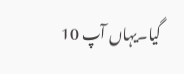گیا۔یہاں آپ 10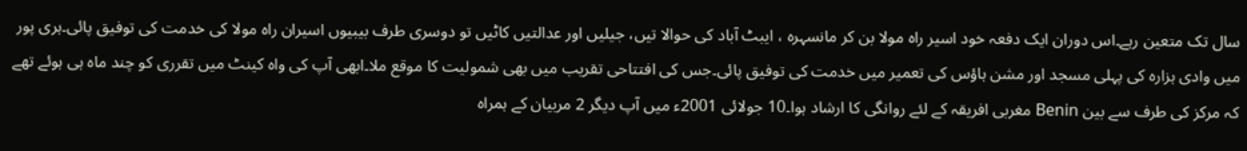سال تک متعین رہے۔اس دوران ایک دفعہ خود اسیر راہ مولا بن کر مانسہرہ ، ایبٹ آباد کی حوالا تیں، جیلیں اور عدالتیں کاٹیں تو دوسری طرف بیبیوں اسیران راہ مولا کی خدمت کی توفیق پائی۔ہری پور میں وادی ہزارہ کی پہلی مسجد اور مشن ہاؤس کی تعمیر میں خدمت کی توفیق پائی۔جس کی افتتاحی تقریب میں بھی شمولیت کا موقع ملا۔ابھی آپ کی واہ کینٹ میں تقرری کو چند ماہ ہی ہوئے تھے کہ مرکز کی طرف سے بین Benin مغربی افریقہ کے لئے روانگی کا ارشاد ہوا۔10 جولائی 2001ء میں آپ دیگر 2 مربیان کے ہمراہ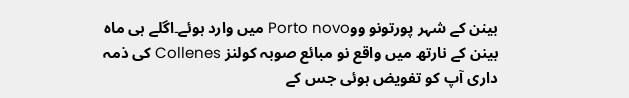بینن کے شہر پورتونو ووPorto novo میں وارد ہوئے۔اگلے ہی ماہ بینن کے نارتھ میں واقع نو مبائع صوبہ کولنز Collenes کی ذمہ داری آپ کو تفویض ہوئی جس کے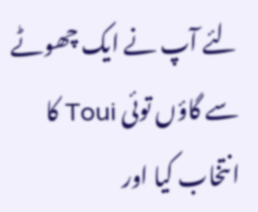لئے آپ نے ایک چھوٹے سے گاؤں توئی Toui کا انتخاب کیا اور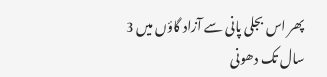پھر اس بجلی پانی سے آزاد گاؤں میں 3 سال تک دھونی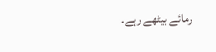رمائے بیٹھے رہے۔